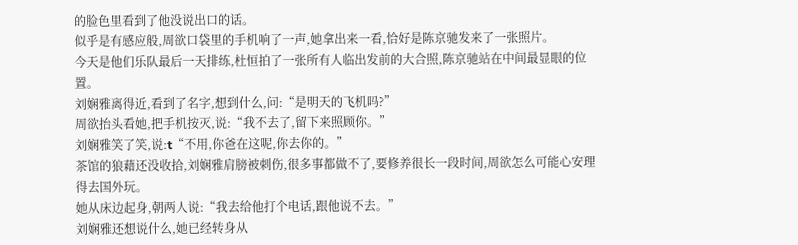的脸色里看到了他没说出口的话。
似乎是有感应般,周欲口袋里的手机响了一声,她拿出来一看,恰好是陈京驰发来了一张照片。
今天是他们乐队最后一天排练,杜恒拍了一张所有人临出发前的大合照,陈京驰站在中间最显眼的位置。
刘娴雅离得近,看到了名字,想到什么,问:“是明天的飞机吗?”
周欲抬头看她,把手机按灭,说:“我不去了,留下来照顾你。”
刘娴雅笑了笑,说:t“不用,你爸在这呢,你去你的。”
茶馆的狼藉还没收拾,刘娴雅肩膀被刺伤,很多事都做不了,要修养很长一段时间,周欲怎么可能心安理得去国外玩。
她从床边起身,朝两人说:“我去给他打个电话,跟他说不去。”
刘娴雅还想说什么,她已经转身从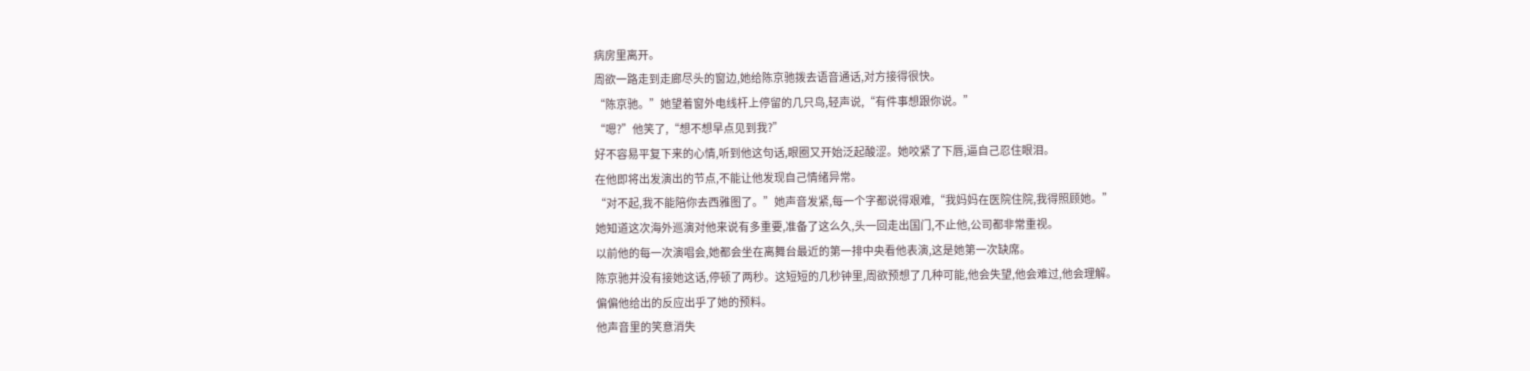病房里离开。
周欲一路走到走廊尽头的窗边,她给陈京驰拨去语音通话,对方接得很快。
“陈京驰。”她望着窗外电线杆上停留的几只鸟,轻声说,“有件事想跟你说。”
“嗯?”他笑了,“想不想早点见到我?”
好不容易平复下来的心情,听到他这句话,眼圈又开始泛起酸涩。她咬紧了下唇,逼自己忍住眼泪。
在他即将出发演出的节点,不能让他发现自己情绪异常。
“对不起,我不能陪你去西雅图了。”她声音发紧,每一个字都说得艰难,“我妈妈在医院住院,我得照顾她。”
她知道这次海外巡演对他来说有多重要,准备了这么久,头一回走出国门,不止他,公司都非常重视。
以前他的每一次演唱会,她都会坐在离舞台最近的第一排中央看他表演,这是她第一次缺席。
陈京驰并没有接她这话,停顿了两秒。这短短的几秒钟里,周欲预想了几种可能,他会失望,他会难过,他会理解。
偏偏他给出的反应出乎了她的预料。
他声音里的笑意消失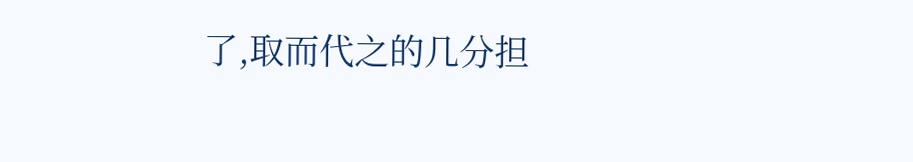了,取而代之的几分担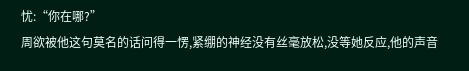忧:“你在哪?”
周欲被他这句莫名的话问得一愣,紧绷的神经没有丝毫放松,没等她反应,他的声音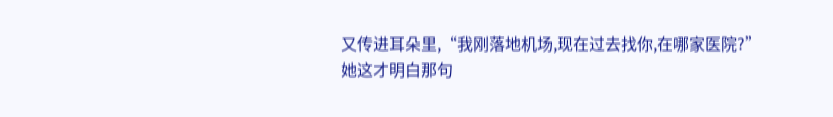又传进耳朵里,“我刚落地机场,现在过去找你,在哪家医院?”
她这才明白那句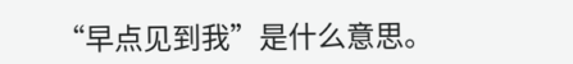“早点见到我”是什么意思。